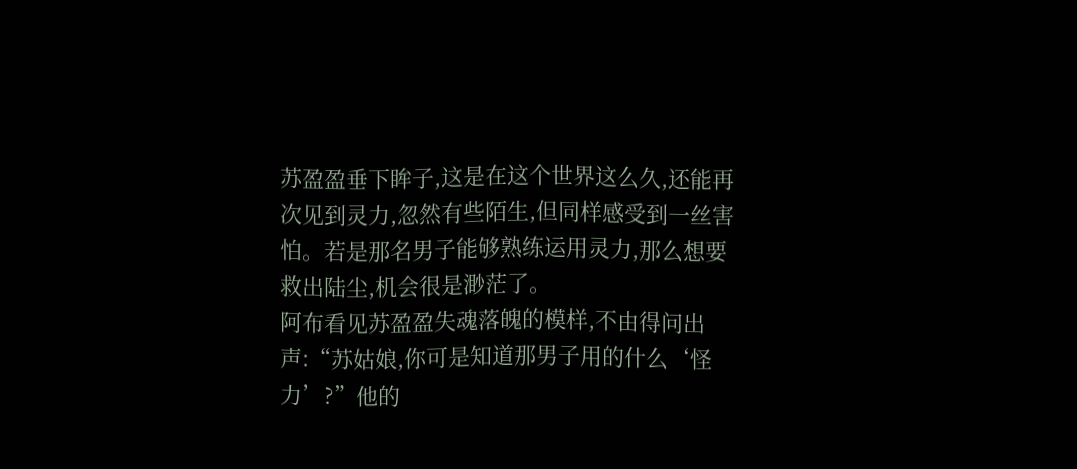苏盈盈垂下眸子,这是在这个世界这么久,还能再次见到灵力,忽然有些陌生,但同样感受到一丝害怕。若是那名男子能够熟练运用灵力,那么想要救出陆尘,机会很是渺茫了。
阿布看见苏盈盈失魂落魄的模样,不由得问出声:“苏姑娘,你可是知道那男子用的什么‘怪力’?”他的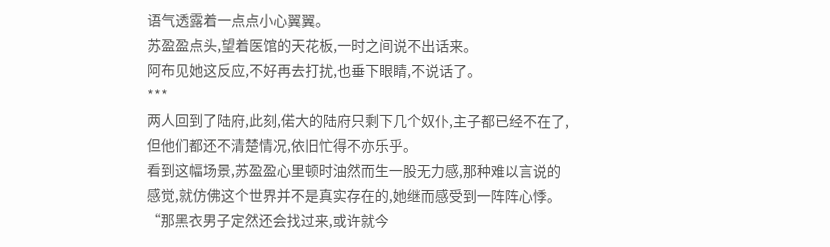语气透露着一点点小心翼翼。
苏盈盈点头,望着医馆的天花板,一时之间说不出话来。
阿布见她这反应,不好再去打扰,也垂下眼睛,不说话了。
***
两人回到了陆府,此刻,偌大的陆府只剩下几个奴仆,主子都已经不在了,但他们都还不清楚情况,依旧忙得不亦乐乎。
看到这幅场景,苏盈盈心里顿时油然而生一股无力感,那种难以言说的感觉,就仿佛这个世界并不是真实存在的,她继而感受到一阵阵心悸。
“那黑衣男子定然还会找过来,或许就今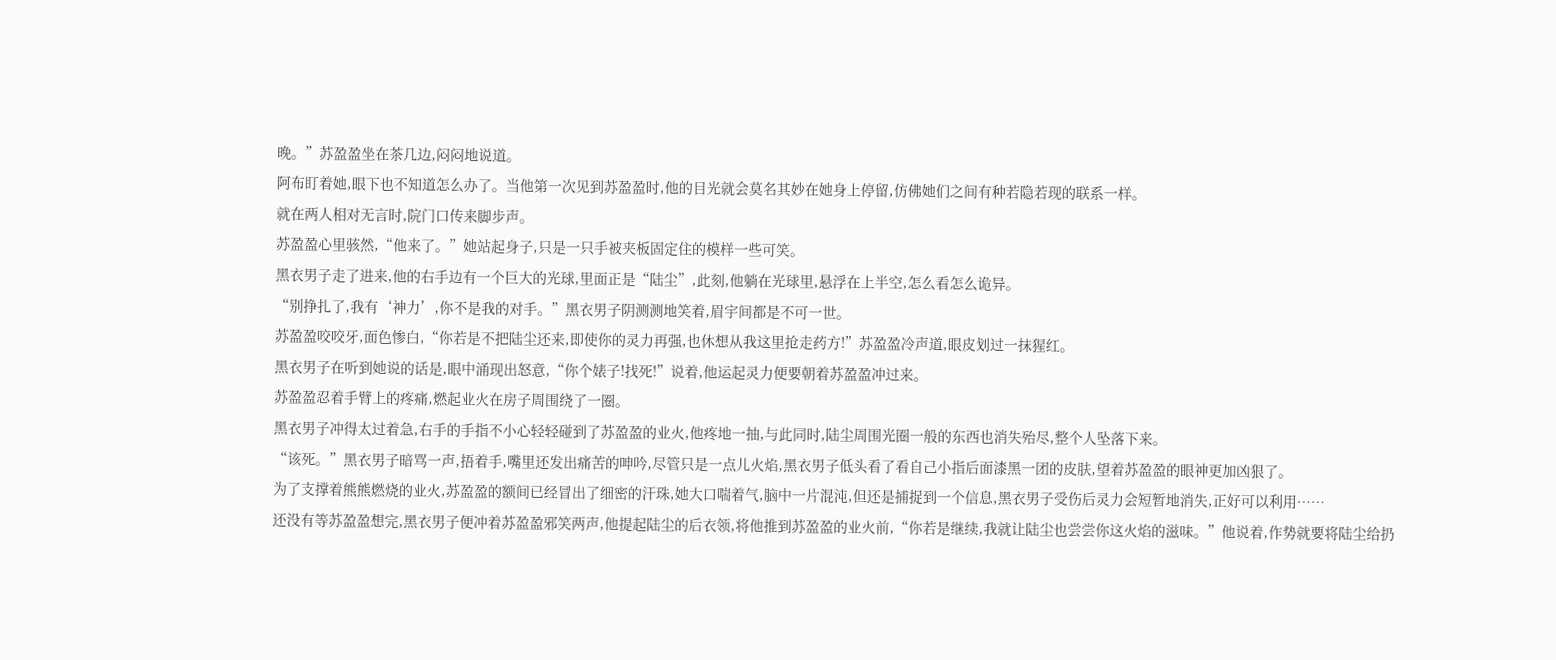晚。”苏盈盈坐在茶几边,闷闷地说道。
阿布盯着她,眼下也不知道怎么办了。当他第一次见到苏盈盈时,他的目光就会莫名其妙在她身上停留,仿佛她们之间有种若隐若现的联系一样。
就在两人相对无言时,院门口传来脚步声。
苏盈盈心里骇然,“他来了。”她站起身子,只是一只手被夹板固定住的模样一些可笑。
黑衣男子走了进来,他的右手边有一个巨大的光球,里面正是“陆尘”,此刻,他躺在光球里,悬浮在上半空,怎么看怎么诡异。
“别挣扎了,我有‘神力’,你不是我的对手。”黑衣男子阴测测地笑着,眉宇间都是不可一世。
苏盈盈咬咬牙,面色惨白,“你若是不把陆尘还来,即使你的灵力再强,也休想从我这里抢走药方!”苏盈盈冷声道,眼皮划过一抹猩红。
黑衣男子在听到她说的话是,眼中涌现出怒意,“你个婊子!找死!”说着,他运起灵力便要朝着苏盈盈冲过来。
苏盈盈忍着手臂上的疼痛,燃起业火在房子周围绕了一圈。
黑衣男子冲得太过着急,右手的手指不小心轻轻碰到了苏盈盈的业火,他疼地一抽,与此同时,陆尘周围光圈一般的东西也消失殆尽,整个人坠落下来。
“该死。”黑衣男子暗骂一声,捂着手,嘴里还发出痛苦的呻吟,尽管只是一点儿火焰,黑衣男子低头看了看自己小指后面漆黑一团的皮肤,望着苏盈盈的眼神更加凶狠了。
为了支撑着熊熊燃烧的业火,苏盈盈的额间已经冒出了细密的汗珠,她大口喘着气,脑中一片混沌,但还是捕捉到一个信息,黑衣男子受伤后灵力会短暂地消失,正好可以利用……
还没有等苏盈盈想完,黑衣男子便冲着苏盈盈邪笑两声,他提起陆尘的后衣领,将他推到苏盈盈的业火前,“你若是继续,我就让陆尘也尝尝你这火焰的滋味。”他说着,作势就要将陆尘给扔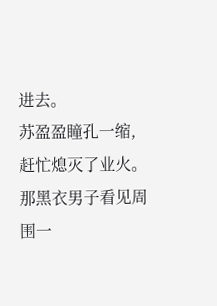进去。
苏盈盈瞳孔一缩,赶忙熄灭了业火。
那黑衣男子看见周围一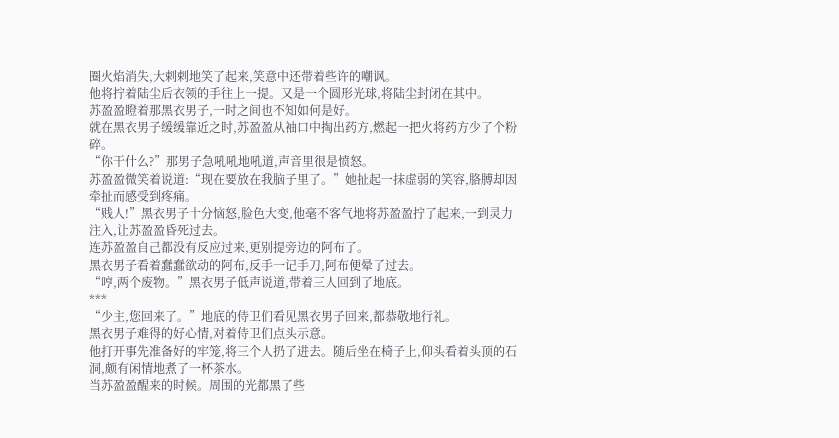圈火焰消失,大剌剌地笑了起来,笑意中还带着些许的嘲讽。
他将拧着陆尘后衣领的手往上一提。又是一个圆形光球,将陆尘封闭在其中。
苏盈盈瞪着那黑衣男子,一时之间也不知如何是好。
就在黑衣男子缓缓靠近之时,苏盈盈从袖口中掏出药方,燃起一把火将药方少了个粉碎。
“你干什么?”那男子急吼吼地吼道,声音里很是愤怒。
苏盈盈微笑着说道:“现在要放在我脑子里了。”她扯起一抹虚弱的笑容,胳膊却因牵扯而感受到疼痛。
“贱人!”黑衣男子十分恼怒,脸色大变,他毫不客气地将苏盈盈拧了起来,一到灵力注入,让苏盈盈昏死过去。
连苏盈盈自己都没有反应过来,更别提旁边的阿布了。
黑衣男子看着蠢蠢欲动的阿布,反手一记手刀,阿布便晕了过去。
“哼,两个废物。”黑衣男子低声说道,带着三人回到了地底。
***
“少主,您回来了。”地底的侍卫们看见黑衣男子回来,都恭敬地行礼。
黑衣男子难得的好心情,对着侍卫们点头示意。
他打开事先准备好的牢笼,将三个人扔了进去。随后坐在椅子上,仰头看着头顶的石洞,颇有闲情地煮了一杯茶水。
当苏盈盈醒来的时候。周围的光都黑了些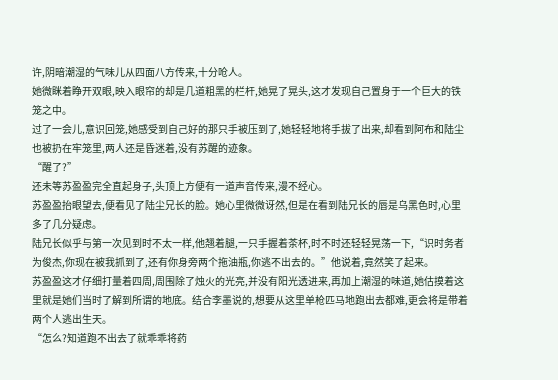许,阴暗潮湿的气味儿从四面八方传来,十分呛人。
她微眯着睁开双眼,映入眼帘的却是几道粗黑的栏杆,她晃了晃头,这才发现自己置身于一个巨大的铁笼之中。
过了一会儿,意识回笼,她感受到自己好的那只手被压到了,她轻轻地将手拔了出来,却看到阿布和陆尘也被扔在牢笼里,两人还是昏迷着,没有苏醒的迹象。
“醒了?”
还未等苏盈盈完全直起身子,头顶上方便有一道声音传来,漫不经心。
苏盈盈抬眼望去,便看见了陆尘兄长的脸。她心里微微讶然,但是在看到陆兄长的唇是乌黑色时,心里多了几分疑虑。
陆兄长似乎与第一次见到时不太一样,他翘着腿,一只手握着茶杯,时不时还轻轻晃荡一下,“识时务者为俊杰,你现在被我抓到了,还有你身旁两个拖油瓶,你逃不出去的。”他说着,竟然笑了起来。
苏盈盈这才仔细打量着四周,周围除了烛火的光亮,并没有阳光透进来,再加上潮湿的味道,她估摸着这里就是她们当时了解到所谓的地底。结合李墨说的,想要从这里单枪匹马地跑出去都难,更会将是带着两个人逃出生天。
“怎么?知道跑不出去了就乖乖将药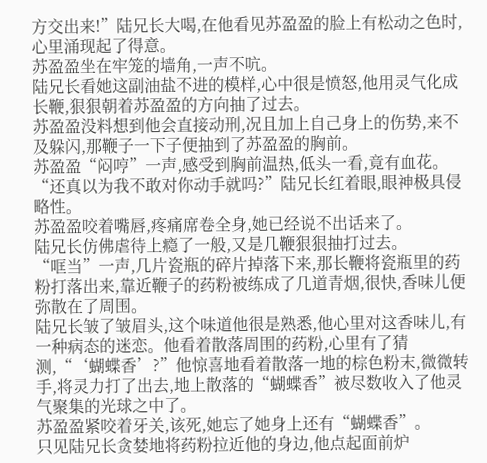方交出来!”陆兄长大喝,在他看见苏盈盈的脸上有松动之色时,心里涌现起了得意。
苏盈盈坐在牢笼的墙角,一声不吭。
陆兄长看她这副油盐不进的模样,心中很是愤怒,他用灵气化成长鞭,狠狠朝着苏盈盈的方向抽了过去。
苏盈盈没料想到他会直接动刑,况且加上自己身上的伤势,来不及躲闪,那鞭子一下子便抽到了苏盈盈的胸前。
苏盈盈“闷哼”一声,感受到胸前温热,低头一看,竟有血花。
“还真以为我不敢对你动手就吗?”陆兄长红着眼,眼神极具侵略性。
苏盈盈咬着嘴唇,疼痛席卷全身,她已经说不出话来了。
陆兄长仿佛虐待上瘾了一般,又是几鞭狠狠抽打过去。
“哐当”一声,几片瓷瓶的碎片掉落下来,那长鞭将瓷瓶里的药粉打落出来,靠近鞭子的药粉被练成了几道青烟,很快,香味儿便弥散在了周围。
陆兄长皱了皱眉头,这个味道他很是熟悉,他心里对这香味儿,有一种病态的迷恋。他看着散落周围的药粉,心里有了猜测,“‘蝴蝶香’?”他惊喜地看着散落一地的棕色粉末,微微转手,将灵力打了出去,地上散落的“蝴蝶香”被尽数收入了他灵气聚集的光球之中了。
苏盈盈紧咬着牙关,该死,她忘了她身上还有“蝴蝶香”。
只见陆兄长贪婪地将药粉拉近他的身边,他点起面前炉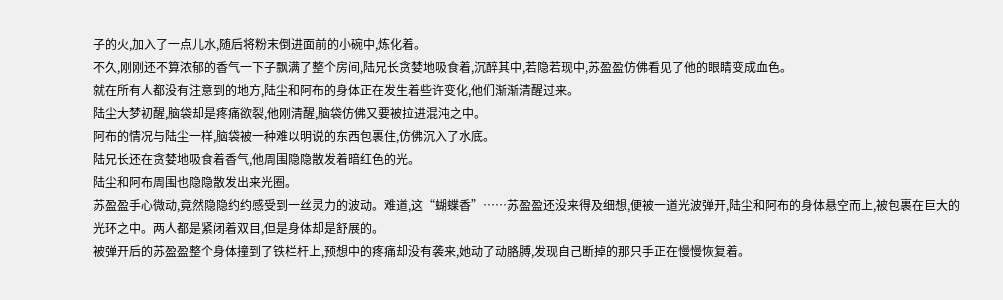子的火,加入了一点儿水,随后将粉末倒进面前的小碗中,炼化着。
不久,刚刚还不算浓郁的香气一下子飘满了整个房间,陆兄长贪婪地吸食着,沉醉其中,若隐若现中,苏盈盈仿佛看见了他的眼睛变成血色。
就在所有人都没有注意到的地方,陆尘和阿布的身体正在发生着些许变化,他们渐渐清醒过来。
陆尘大梦初醒,脑袋却是疼痛欲裂,他刚清醒,脑袋仿佛又要被拉进混沌之中。
阿布的情况与陆尘一样,脑袋被一种难以明说的东西包裹住,仿佛沉入了水底。
陆兄长还在贪婪地吸食着香气,他周围隐隐散发着暗红色的光。
陆尘和阿布周围也隐隐散发出来光圈。
苏盈盈手心微动,竟然隐隐约约感受到一丝灵力的波动。难道,这“蝴蝶香”……苏盈盈还没来得及细想,便被一道光波弹开,陆尘和阿布的身体悬空而上,被包裹在巨大的光环之中。两人都是紧闭着双目,但是身体却是舒展的。
被弹开后的苏盈盈整个身体撞到了铁栏杆上,预想中的疼痛却没有袭来,她动了动胳膊,发现自己断掉的那只手正在慢慢恢复着。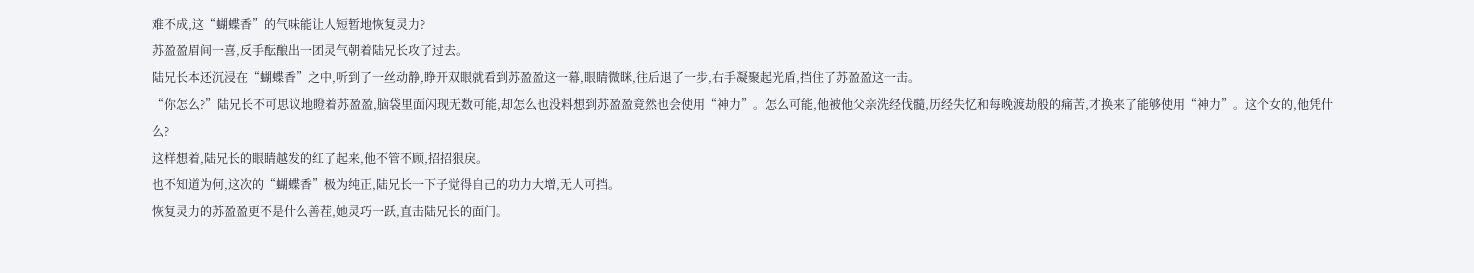难不成,这“蝴蝶香”的气味能让人短暂地恢复灵力?
苏盈盈眉间一喜,反手酝酿出一团灵气朝着陆兄长攻了过去。
陆兄长本还沉浸在“蝴蝶香”之中,听到了一丝动静,睁开双眼就看到苏盈盈这一幕,眼睛微眯,往后退了一步,右手凝聚起光盾,挡住了苏盈盈这一击。
“你怎么?”陆兄长不可思议地瞪着苏盈盈,脑袋里面闪现无数可能,却怎么也没料想到苏盈盈竟然也会使用“神力”。怎么可能,他被他父亲洗经伐髓,历经失忆和每晚渡劫般的痛苦,才换来了能够使用“神力”。这个女的,他凭什么?
这样想着,陆兄长的眼睛越发的红了起来,他不管不顾,招招狠戾。
也不知道为何,这次的“蝴蝶香”极为纯正,陆兄长一下子觉得自己的功力大增,无人可挡。
恢复灵力的苏盈盈更不是什么善茬,她灵巧一跃,直击陆兄长的面门。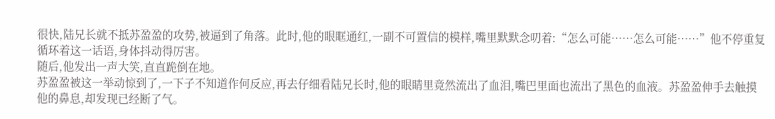很快,陆兄长就不抵苏盈盈的攻势,被逼到了角落。此时,他的眼眶通红,一副不可置信的模样,嘴里默默念叨着:“怎么可能……怎么可能……”他不停重复循环着这一话语,身体抖动得厉害。
随后,他发出一声大笑,直直跪倒在地。
苏盈盈被这一举动惊到了,一下子不知道作何反应,再去仔细看陆兄长时,他的眼睛里竟然流出了血泪,嘴巴里面也流出了黑色的血液。苏盈盈伸手去触摸他的鼻息,却发现已经断了气。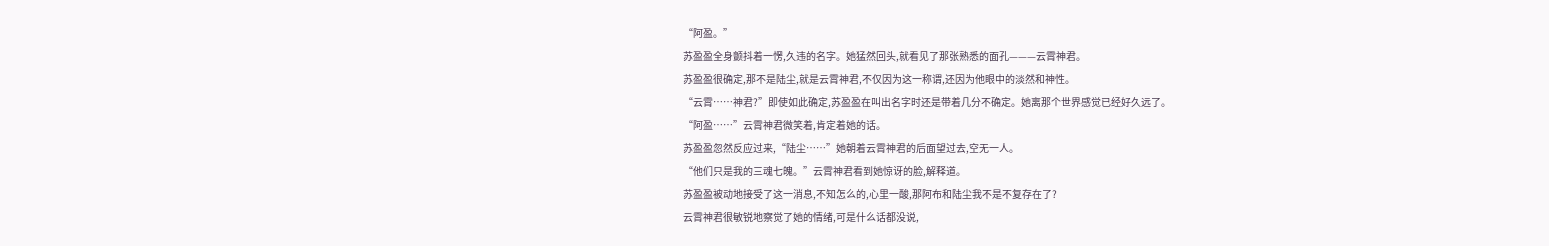“阿盈。”
苏盈盈全身颤抖着一愣,久违的名字。她猛然回头,就看见了那张熟悉的面孔———云霄神君。
苏盈盈很确定,那不是陆尘,就是云霄神君,不仅因为这一称谓,还因为他眼中的淡然和神性。
“云霄……神君?”即使如此确定,苏盈盈在叫出名字时还是带着几分不确定。她离那个世界感觉已经好久远了。
“阿盈……”云霄神君微笑着,肯定着她的话。
苏盈盈忽然反应过来,“陆尘……”她朝着云霄神君的后面望过去,空无一人。
“他们只是我的三魂七魄。”云霄神君看到她惊讶的脸,解释道。
苏盈盈被动地接受了这一消息,不知怎么的,心里一酸,那阿布和陆尘我不是不复存在了?
云霄神君很敏锐地察觉了她的情绪,可是什么话都没说,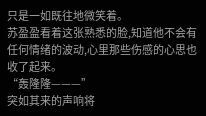只是一如既往地微笑着。
苏盈盈看着这张熟悉的脸,知道他不会有任何情绪的波动,心里那些伤感的心思也收了起来。
“轰隆隆———”
突如其来的声响将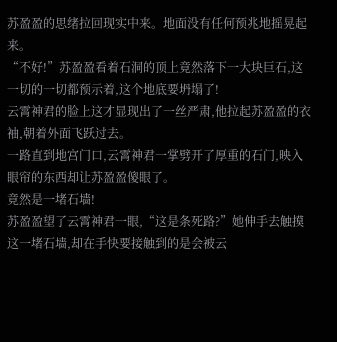苏盈盈的思绪拉回现实中来。地面没有任何预兆地摇晃起来。
“不好!”苏盈盈看着石洞的顶上竟然落下一大块巨石,这一切的一切都预示着,这个地底要坍塌了!
云霄神君的脸上这才显现出了一丝严肃,他拉起苏盈盈的衣袖,朝着外面飞跃过去。
一路直到地宫门口,云霄神君一掌劈开了厚重的石门,映入眼帘的东西却让苏盈盈傻眼了。
竟然是一堵石墙!
苏盈盈望了云霄神君一眼,“这是条死路?”她伸手去触摸这一堵石墙,却在手快要接触到的是会被云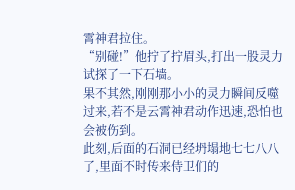霄神君拉住。
“别碰!”他拧了拧眉头,打出一股灵力试探了一下石墙。
果不其然,刚刚那小小的灵力瞬间反噬过来,若不是云霄神君动作迅速,恐怕也会被伤到。
此刻,后面的石洞已经坍塌地七七八八了,里面不时传来侍卫们的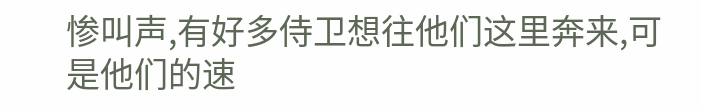惨叫声,有好多侍卫想往他们这里奔来,可是他们的速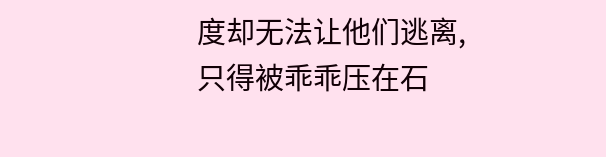度却无法让他们逃离,只得被乖乖压在石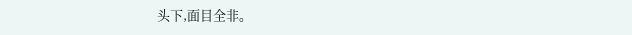头下,面目全非。